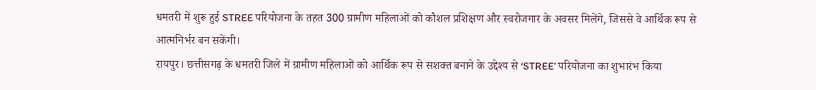धमतरी में शुरू हुई STREE परियोजना के तहत 300 ग्रामीण महिलाओं को कौशल प्रशिक्षण और स्वरोजगार के अवसर मिलेंगे, जिससे वे आर्थिक रूप से आत्मनिर्भर बन सकेंगी।
रायपुर। छत्तीसगढ़ के धमतरी जिले में ग्रामीण महिलाओं को आर्थिक रूप से सशक्त बनाने के उद्देश्य से ‘STREE’ परियोजना का शुभारंभ किया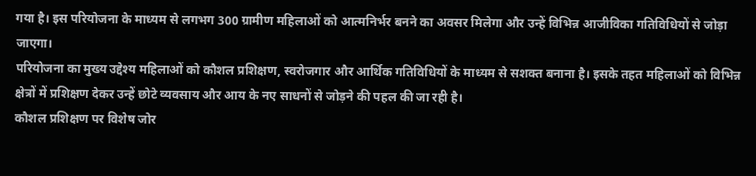गया है। इस परियोजना के माध्यम से लगभग 300 ग्रामीण महिलाओं को आत्मनिर्भर बनने का अवसर मिलेगा और उन्हें विभिन्न आजीविका गतिविधियों से जोड़ा जाएगा।
परियोजना का मुख्य उद्देश्य महिलाओं को कौशल प्रशिक्षण, स्वरोजगार और आर्थिक गतिविधियों के माध्यम से सशक्त बनाना है। इसके तहत महिलाओं को विभिन्न क्षेत्रों में प्रशिक्षण देकर उन्हें छोटे व्यवसाय और आय के नए साधनों से जोड़ने की पहल की जा रही है।
कौशल प्रशिक्षण पर विशेष जोर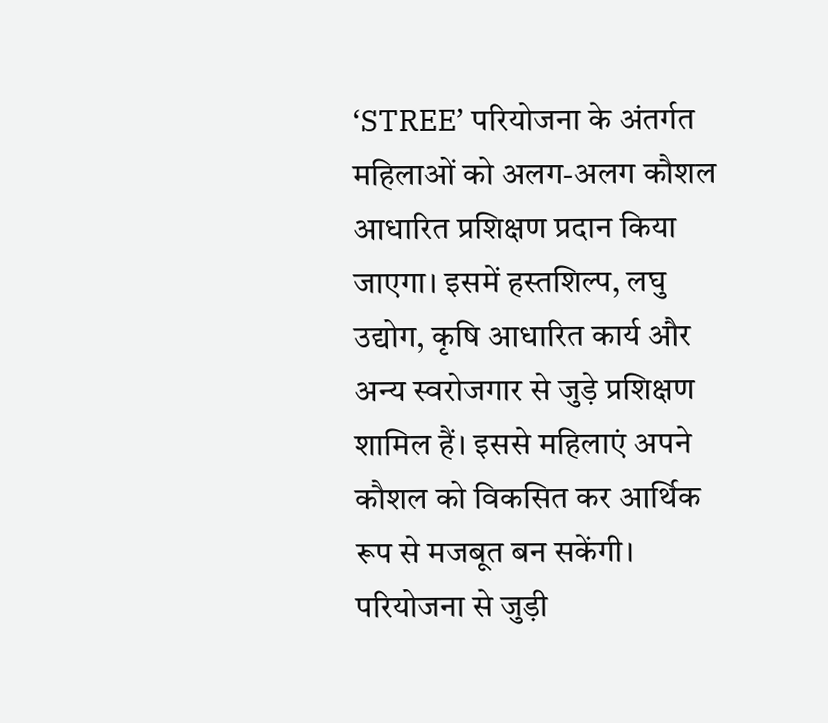‘STREE’ परियोजना के अंतर्गत महिलाओं को अलग-अलग कौशल आधारित प्रशिक्षण प्रदान किया जाएगा। इसमें हस्तशिल्प, लघु उद्योग, कृषि आधारित कार्य और अन्य स्वरोजगार से जुड़े प्रशिक्षण शामिल हैं। इससे महिलाएं अपने कौशल को विकसित कर आर्थिक रूप से मजबूत बन सकेंगी।
परियोजना से जुड़ी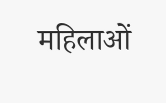महिलाओं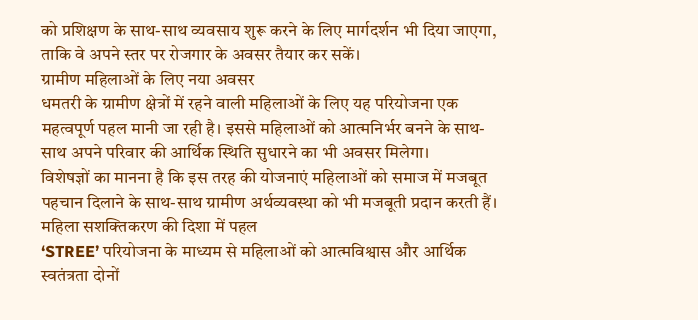को प्रशिक्षण के साथ-साथ व्यवसाय शुरू करने के लिए मार्गदर्शन भी दिया जाएगा, ताकि वे अपने स्तर पर रोजगार के अवसर तैयार कर सकें।
ग्रामीण महिलाओं के लिए नया अवसर
धमतरी के ग्रामीण क्षेत्रों में रहने वाली महिलाओं के लिए यह परियोजना एक महत्वपूर्ण पहल मानी जा रही है। इससे महिलाओं को आत्मनिर्भर बनने के साथ-साथ अपने परिवार की आर्थिक स्थिति सुधारने का भी अवसर मिलेगा।
विशेषज्ञों का मानना है कि इस तरह की योजनाएं महिलाओं को समाज में मजबूत पहचान दिलाने के साथ-साथ ग्रामीण अर्थव्यवस्था को भी मजबूती प्रदान करती हैं।
महिला सशक्तिकरण की दिशा में पहल
‘STREE’ परियोजना के माध्यम से महिलाओं को आत्मविश्वास और आर्थिक स्वतंत्रता दोनों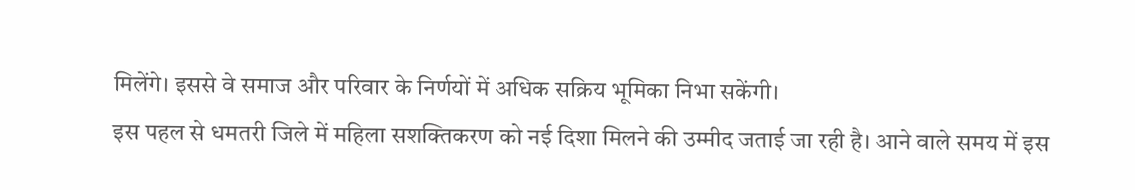मिलेंगे। इससे वे समाज और परिवार के निर्णयों में अधिक सक्रिय भूमिका निभा सकेंगी।
इस पहल से धमतरी जिले में महिला सशक्तिकरण को नई दिशा मिलने की उम्मीद जताई जा रही है। आने वाले समय में इस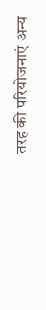तरह की परियोजनाएं अन्य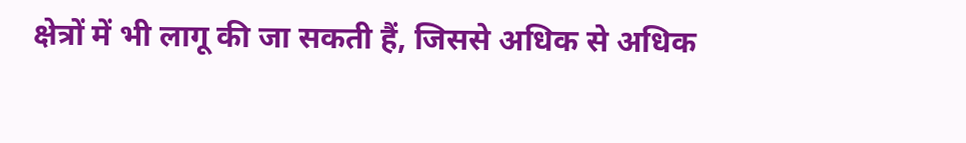क्षेत्रों में भी लागू की जा सकती हैं, जिससे अधिक से अधिक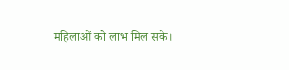महिलाओं को लाभ मिल सके।